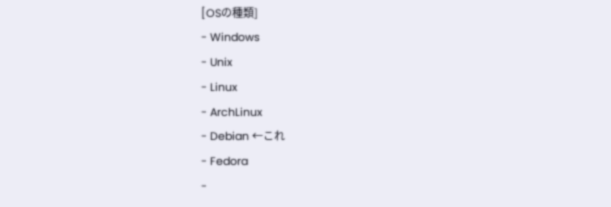[OSの種類]
- Windows
- Unix
- Linux
- ArchLinux
- Debian ←これ
- Fedora
-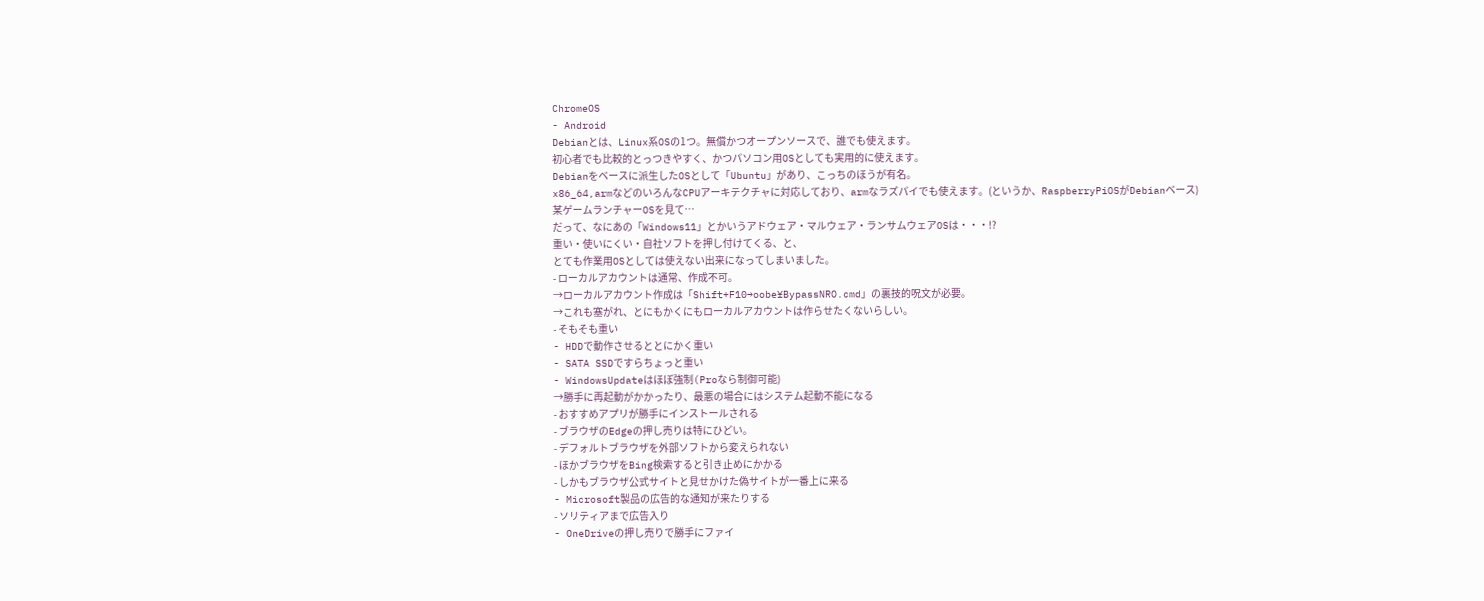ChromeOS
- Android
Debianとは、Linux系OSの1つ。無償かつオープンソースで、誰でも使えます。
初心者でも比較的とっつきやすく、かつパソコン用OSとしても実用的に使えます。
Debianをベースに派生したOSとして「Ubuntu」があり、こっちのほうが有名。
x86_64,armなどのいろんなCPUアーキテクチャに対応しており、armなラズパイでも使えます。(というか、RaspberryPiOSがDebianベース)
某ゲームランチャーOSを見て…
だって、なにあの「Windows11」とかいうアドウェア・マルウェア・ランサムウェアOSは・・・!?
重い・使いにくい・自社ソフトを押し付けてくる、と、
とても作業用OSとしては使えない出来になってしまいました。
- ローカルアカウントは通常、作成不可。
→ローカルアカウント作成は「Shift+F10→oobe¥BypassNRO.cmd」の裏技的呪文が必要。
→これも塞がれ、とにもかくにもローカルアカウントは作らせたくないらしい。
- そもそも重い
- HDDで動作させるととにかく重い
- SATA SSDですらちょっと重い
- WindowsUpdateはほぼ強制(Proなら制御可能)
→勝手に再起動がかかったり、最悪の場合にはシステム起動不能になる
- おすすめアプリが勝手にインストールされる
- ブラウザのEdgeの押し売りは特にひどい。
- デフォルトブラウザを外部ソフトから変えられない
- ほかブラウザをBing検索すると引き止めにかかる
- しかもブラウザ公式サイトと見せかけた偽サイトが一番上に来る
- Microsoft製品の広告的な通知が来たりする
- ソリティアまで広告入り
- OneDriveの押し売りで勝手にファイ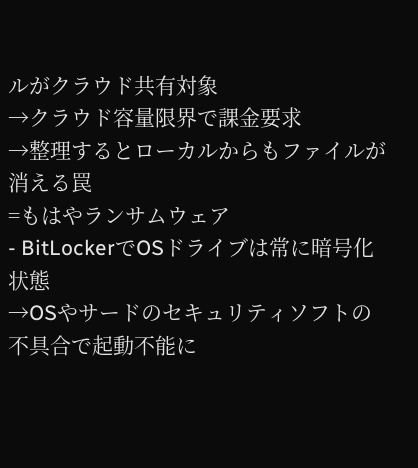ルがクラウド共有対象
→クラウド容量限界で課金要求
→整理するとローカルからもファイルが消える罠
=もはやランサムウェア
- BitLockerでOSドライブは常に暗号化状態
→OSやサードのセキュリティソフトの不具合で起動不能に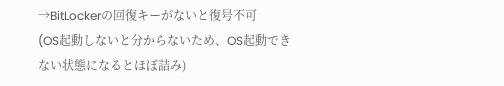→BitLockerの回復キーがないと復号不可
(OS起動しないと分からないため、OS起動できない状態になるとほぼ詰み)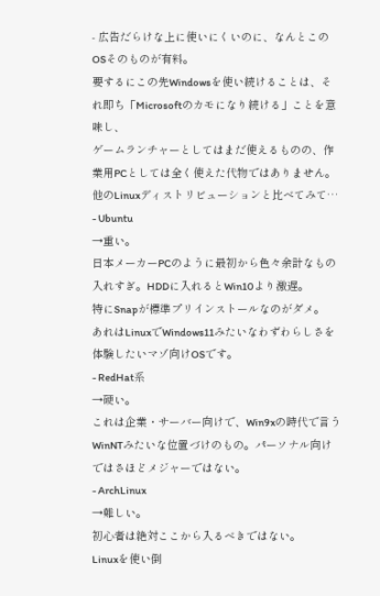- 広告だらけな上に使いにくいのに、なんとこのOSそのものが有料。
要するにこの先Windowsを使い続けることは、それ即ち「Microsoftのカモになり続ける」ことを意味し、
ゲームランチャーとしてはまだ使えるものの、作業用PCとしては全く使えた代物ではありません。
他のLinuxディストリビューションと比べてみて…
- Ubuntu
→重い。
日本メーカーPCのように最初から色々余計なもの入れすぎ。HDDに入れるとWin10より激遅。
特にSnapが標準プリインストールなのがダメ。
あれはLinuxでWindows11みたいなわずわらしさを体験したいマゾ向けOSです。
- RedHat系
→硬い。
これは企業・サーバー向けで、Win9xの時代で言うWinNTみたいな位置づけのもの。パーソナル向けではさほどメジャーではない。
- ArchLinux
→難しい。
初心者は絶対ここから入るべきではない。
Linuxを使い倒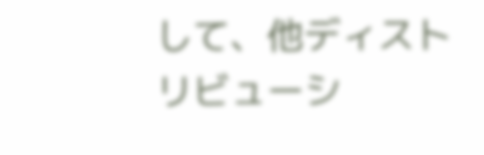して、他ディストリビューシ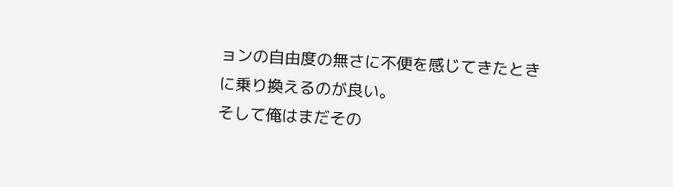ョンの自由度の無さに不便を感じてきたときに乗り換えるのが良い。
そして俺はまだその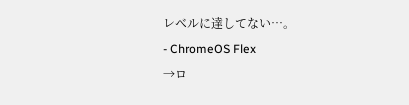レベルに達してない…。
- ChromeOS Flex
→ロ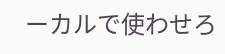ーカルで使わせろ